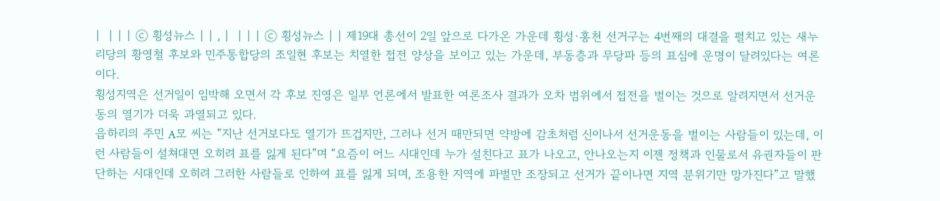|  | | | ⓒ 횡성뉴스 | | , |  | | | ⓒ 횡성뉴스 | | 제19대 총선이 2일 앞으로 다가온 가운데 횡성·홍천 선거구는 4번째의 대결을 펼치고 있는 새누리당의 황영철 후보와 민주통합당의 조일현 후보는 치열한 접전 양상을 보이고 있는 가운데, 부동층과 무당파 등의 표심에 운명이 달려있다는 여론이다.
횡성지역은 선거일이 임박해 오면서 각 후보 진영은 일부 언론에서 발표한 여론조사 결과가 오차 범위에서 접전을 벌이는 것으로 알려지면서 선거운동의 열기가 더욱 과열되고 있다.
읍하리의 주민 A모 씨는 “지난 선거보다도 열기가 뜨겁지만, 그러나 선거 때만되면 약방에 감초처럼 신이나서 선거운동을 벌이는 사람들이 있는데, 이런 사람들이 설쳐대면 오히려 표를 잃게 된다”며 “요즘이 어느 시대인데 누가 설친다고 표가 나오고, 안나오는지 이젠 정책과 인물로서 유권자들이 판단하는 시대인데 오히려 그러한 사람들로 인하여 표를 잃게 되며, 조용한 지역에 파벌만 조장되고 선거가 끝이나면 지역 분위기만 망가진다”고 말했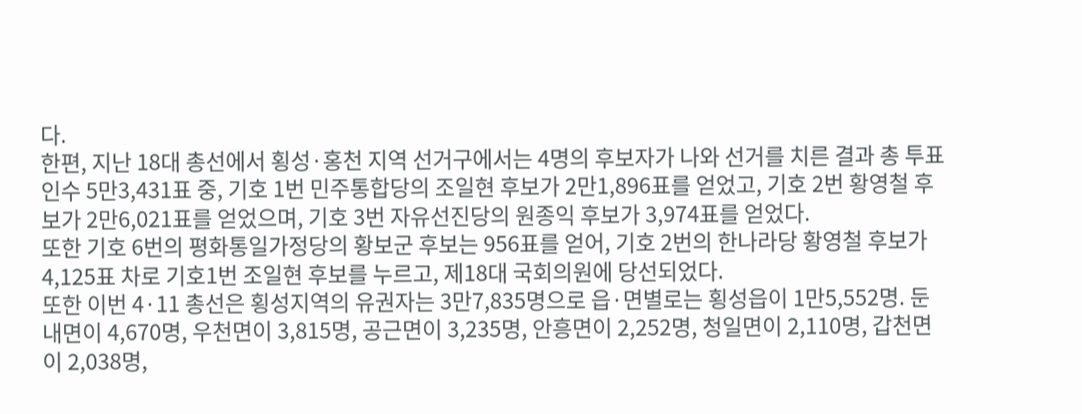다.
한편, 지난 18대 총선에서 횡성·홍천 지역 선거구에서는 4명의 후보자가 나와 선거를 치른 결과 총 투표인수 5만3,431표 중, 기호 1번 민주통합당의 조일현 후보가 2만1,896표를 얻었고, 기호 2번 황영철 후보가 2만6,021표를 얻었으며, 기호 3번 자유선진당의 원종익 후보가 3,974표를 얻었다.
또한 기호 6번의 평화통일가정당의 황보군 후보는 956표를 얻어, 기호 2번의 한나라당 황영철 후보가 4,125표 차로 기호1번 조일현 후보를 누르고, 제18대 국회의원에 당선되었다.
또한 이번 4·11 총선은 횡성지역의 유권자는 3만7,835명으로 읍·면별로는 횡성읍이 1만5,552명. 둔내면이 4,670명, 우천면이 3,815명, 공근면이 3,235명, 안흥면이 2,252명, 청일면이 2,110명, 갑천면이 2,038명,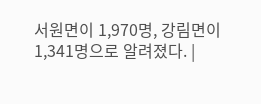서원면이 1,970명, 강림면이 1,341명으로 알려졌다. |